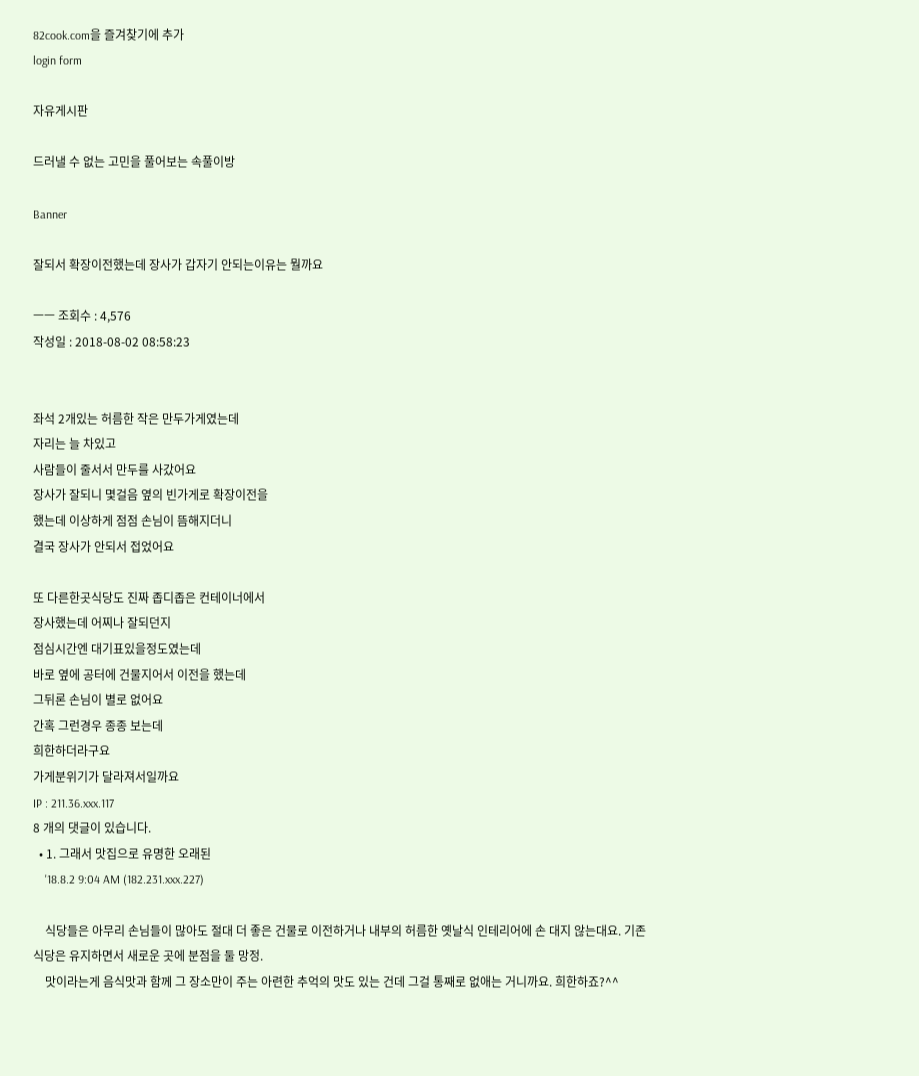82cook.com을 즐겨찾기에 추가
login form

자유게시판

드러낼 수 없는 고민을 풀어보는 속풀이방

Banner

잘되서 확장이전했는데 장사가 갑자기 안되는이유는 뭘까요

ㅡㅡ 조회수 : 4,576
작성일 : 2018-08-02 08:58:23


좌석 2개있는 허름한 작은 만두가게였는데
자리는 늘 차있고
사람들이 줄서서 만두를 사갔어요
장사가 잘되니 몇걸음 옆의 빈가게로 확장이전을
했는데 이상하게 점점 손님이 뜸해지더니
결국 장사가 안되서 접었어요

또 다른한곳식당도 진짜 좁디좁은 컨테이너에서
장사했는데 어찌나 잘되던지
점심시간엔 대기표있을정도였는데
바로 옆에 공터에 건물지어서 이전을 했는데
그뒤론 손님이 별로 없어요
간혹 그런경우 종종 보는데
희한하더라구요
가게분위기가 달라져서일까요
IP : 211.36.xxx.117
8 개의 댓글이 있습니다.
  • 1. 그래서 맛집으로 유명한 오래된
    '18.8.2 9:04 AM (182.231.xxx.227)

    식당들은 아무리 손님들이 많아도 절대 더 좋은 건물로 이전하거나 내부의 허름한 옛날식 인테리어에 손 대지 않는대요. 기존 식당은 유지하면서 새로운 곳에 분점을 둘 망정.
    맛이라는게 음식맛과 함께 그 장소만이 주는 아련한 추억의 맛도 있는 건데 그걸 통째로 없애는 거니까요. 희한하죠?^^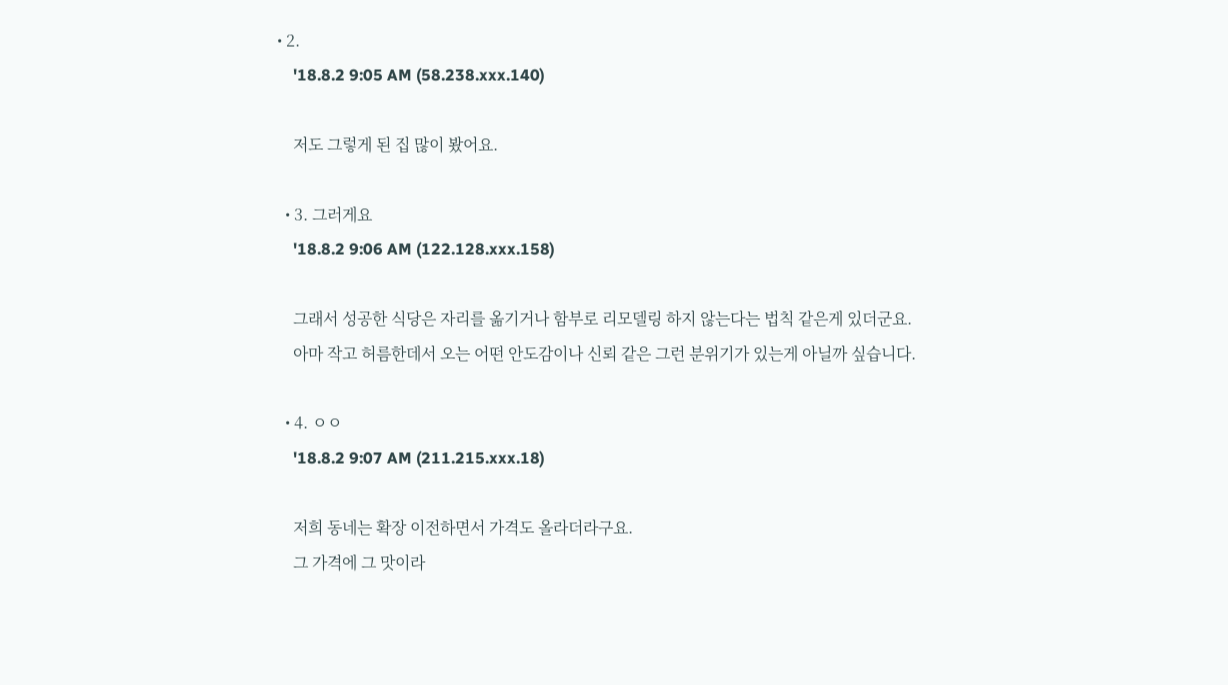• 2.
    '18.8.2 9:05 AM (58.238.xxx.140)

    저도 그렇게 된 집 많이 봤어요.

  • 3. 그러게요
    '18.8.2 9:06 AM (122.128.xxx.158)

    그래서 성공한 식당은 자리를 옮기거나 함부로 리모델링 하지 않는다는 법칙 같은게 있더군요.
    아마 작고 허름한데서 오는 어떤 안도감이나 신뢰 같은 그런 분위기가 있는게 아닐까 싶습니다.

  • 4. ㅇㅇ
    '18.8.2 9:07 AM (211.215.xxx.18)

    저희 동네는 확장 이전하면서 가격도 올라더라구요.
    그 가격에 그 맛이라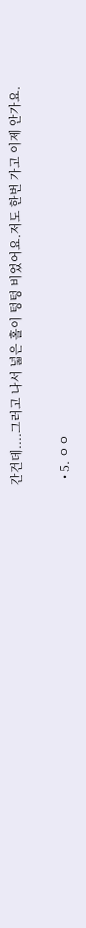간건데....그러고 나서 넓은 홀이 텅텅 비었어요.저도 한번 가고 이제 안가요.

  • 5. ㅇㅇ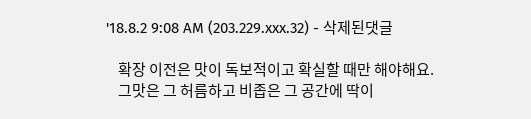'18.8.2 9:08 AM (203.229.xxx.32) - 삭제된댓글

    확장 이전은 맛이 독보적이고 확실할 때만 해야해요.
    그맛은 그 허름하고 비좁은 그 공간에 딱이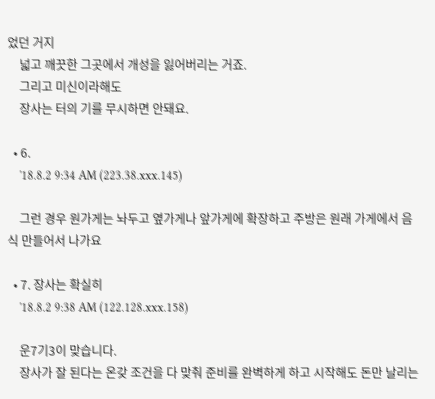었던 거지
    넓고 깨끗한 그곳에서 개성을 잃어버리는 거죠.
    그리고 미신이라해도
    장사는 터의 기를 무시하면 안돼요.

  • 6.
    '18.8.2 9:34 AM (223.38.xxx.145)

    그런 경우 원가게는 놔두고 옆가게나 앞가게에 확장하고 주방은 원래 가게에서 음식 만들어서 나가요

  • 7. 장사는 확실히
    '18.8.2 9:38 AM (122.128.xxx.158)

    운7기3이 맞습니다.
    장사가 잘 된다는 온갖 조건을 다 맞춰 준비를 완벽하게 하고 시작해도 돈만 날리는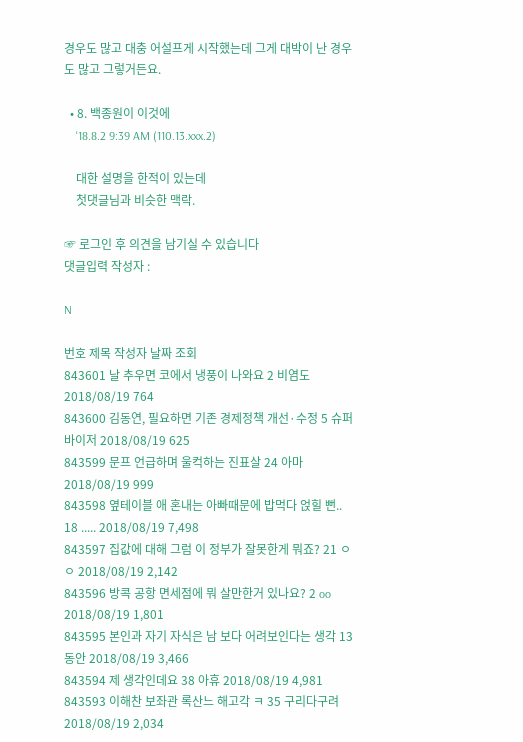경우도 많고 대충 어설프게 시작했는데 그게 대박이 난 경우도 많고 그렇거든요.

  • 8. 백종원이 이것에
    '18.8.2 9:39 AM (110.13.xxx.2)

    대한 설명을 한적이 있는데
    첫댓글님과 비슷한 맥락.

☞ 로그인 후 의견을 남기실 수 있습니다
댓글입력 작성자 :

N

번호 제목 작성자 날짜 조회
843601 날 추우면 코에서 냉풍이 나와요 2 비염도 2018/08/19 764
843600 김동연, 필요하면 기존 경제정책 개선·수정 5 슈퍼바이저 2018/08/19 625
843599 문프 언급하며 울컥하는 진표살 24 아마 2018/08/19 999
843598 옆테이블 애 혼내는 아빠때문에 밥먹다 얹힐 뻔.. 18 ..... 2018/08/19 7,498
843597 집값에 대해 그럼 이 정부가 잘못한게 뭐죠? 21 ㅇㅇ 2018/08/19 2,142
843596 방콕 공항 면세점에 뭐 살만한거 있나요? 2 oo 2018/08/19 1,801
843595 본인과 자기 자식은 남 보다 어려보인다는 생각 13 동안 2018/08/19 3,466
843594 제 생각인데요 38 아휴 2018/08/19 4,981
843593 이해찬 보좌관 록산느 해고각 ㅋ 35 구리다구려 2018/08/19 2,034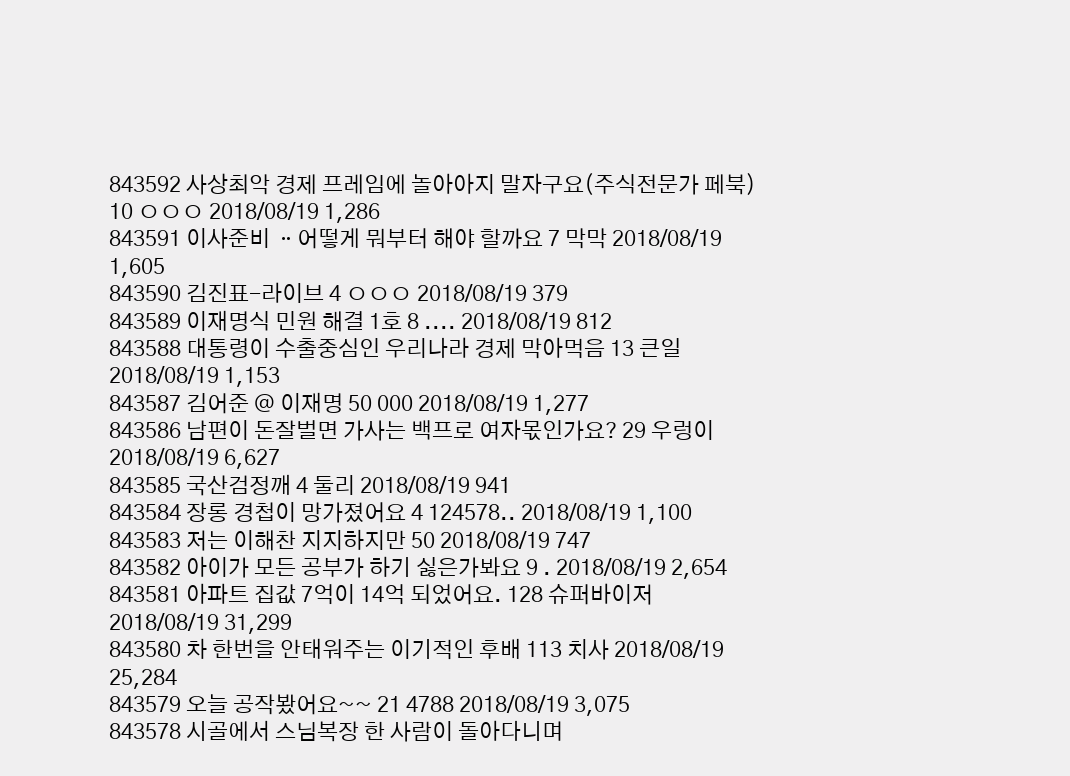843592 사상최악 경제 프레임에 놀아아지 말자구요(주식전문가 페북) 10 ㅇㅇㅇ 2018/08/19 1,286
843591 이사준비 ᆢ어떻게 뭐부터 해야 할까요 7 막막 2018/08/19 1,605
843590 김진표-라이브 4 ㅇㅇㅇ 2018/08/19 379
843589 이재명식 민원 해결 1호 8 .... 2018/08/19 812
843588 대통령이 수출중심인 우리나라 경제 막아먹음 13 큰일 2018/08/19 1,153
843587 김어준 @ 이재명 50 000 2018/08/19 1,277
843586 남편이 돈잘벌면 가사는 백프로 여자몫인가요? 29 우렁이 2018/08/19 6,627
843585 국산검정깨 4 둘리 2018/08/19 941
843584 장롱 경첩이 망가졌어요 4 124578.. 2018/08/19 1,100
843583 저는 이해찬 지지하지만 50 2018/08/19 747
843582 아이가 모든 공부가 하기 싫은가봐요 9 . 2018/08/19 2,654
843581 아파트 집값 7억이 14억 되었어요. 128 슈퍼바이저 2018/08/19 31,299
843580 차 한번을 안태워주는 이기적인 후배 113 치사 2018/08/19 25,284
843579 오늘 공작봤어요~~ 21 4788 2018/08/19 3,075
843578 시골에서 스님복장 한 사람이 돌아다니며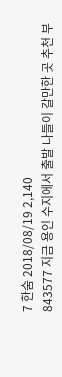7 한숨 2018/08/19 2,140
843577 지금 용인 수지에서 출발 나들이 갈만한 곳 추천 부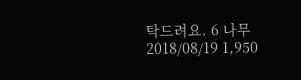탁드려요. 6 나무 2018/08/19 1,950